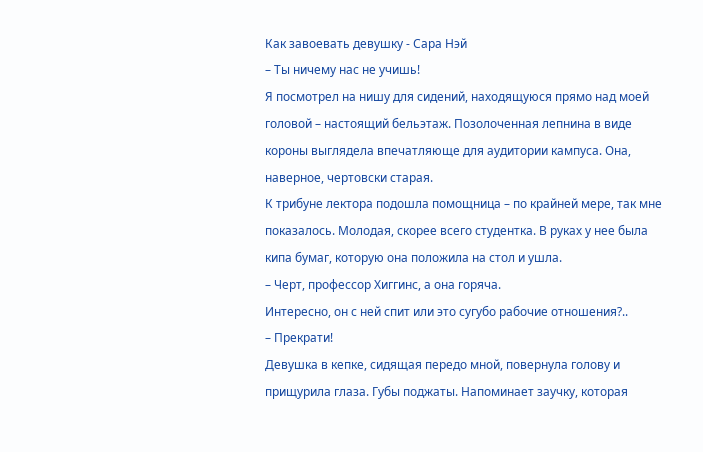Как завоевать девушку - Сара Нэй
– Ты ничему нас не учишь!
Я посмотрел на нишу для сидений, находящуюся прямо над моей головой – настоящий бельэтаж. Позолоченная лепнина в виде короны выглядела впечатляюще для аудитории кампуса. Она, наверное, чертовски старая.
К трибуне лектора подошла помощница – по крайней мере, так мне показалось. Молодая, скорее всего студентка. В руках у нее была кипа бумаг, которую она положила на стол и ушла.
– Черт, профессор Хиггинс, а она горяча.
Интересно, он с ней спит или это сугубо рабочие отношения?..
– Прекрати!
Девушка в кепке, сидящая передо мной, повернула голову и прищурила глаза. Губы поджаты. Напоминает заучку, которая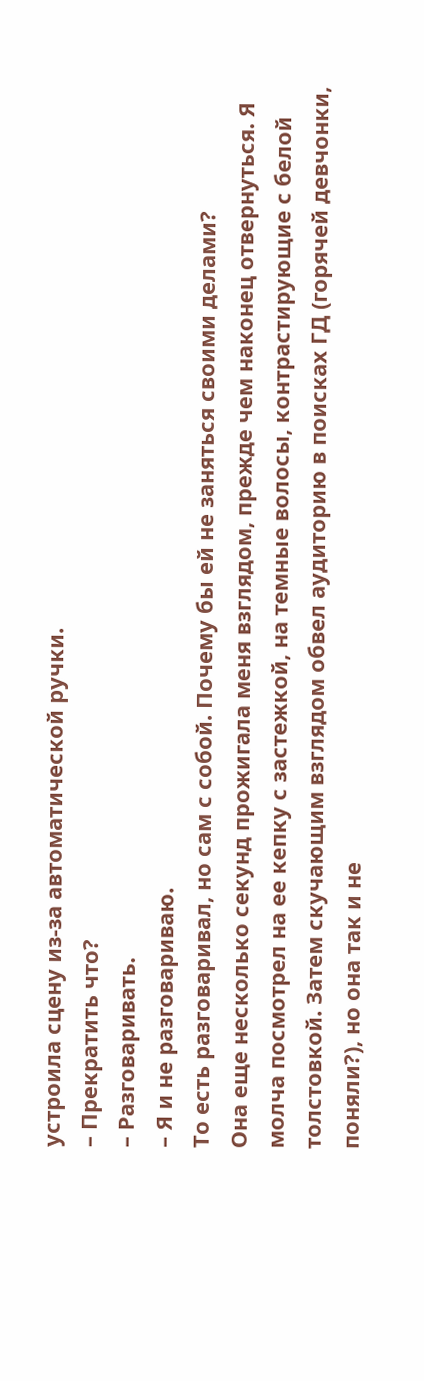устроила сцену из-за автоматической ручки.
– Прекратить что?
– Разговаривать.
– Я и не разговариваю.
То есть разговаривал, но сам с собой. Почему бы ей не заняться своими делами?
Она еще несколько секунд прожигала меня взглядом, прежде чем наконец отвернуться. Я молча посмотрел на ее кепку с застежкой, на темные волосы, контрастирующие с белой толстовкой. Затем скучающим взглядом обвел аудиторию в поисках ГД (горячей девчонки, поняли?), но она так и не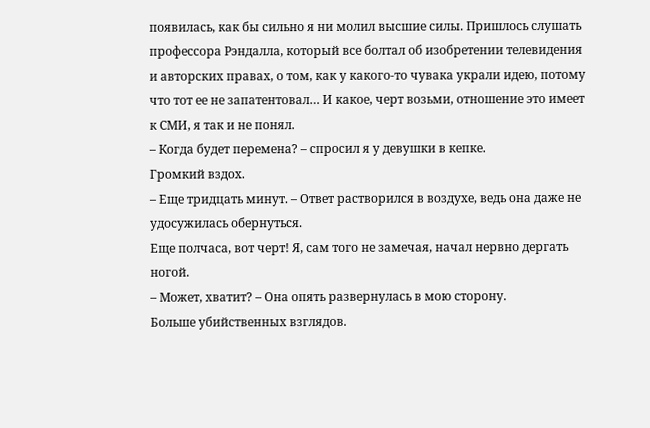появилась, как бы сильно я ни молил высшие силы. Пришлось слушать профессора Рэндалла, который все болтал об изобретении телевидения и авторских правах, о том, как у какого-то чувака украли идею, потому что тот ее не запатентовал… И какое, черт возьми, отношение это имеет к СМИ, я так и не понял.
– Когда будет перемена? – спросил я у девушки в кепке.
Громкий вздох.
– Еще тридцать минут. – Ответ растворился в воздухе, ведь она даже не удосужилась обернуться.
Еще полчаса, вот черт! Я, сам того не замечая, начал нервно дергать ногой.
– Может, хватит? – Она опять развернулась в мою сторону.
Больше убийственных взглядов.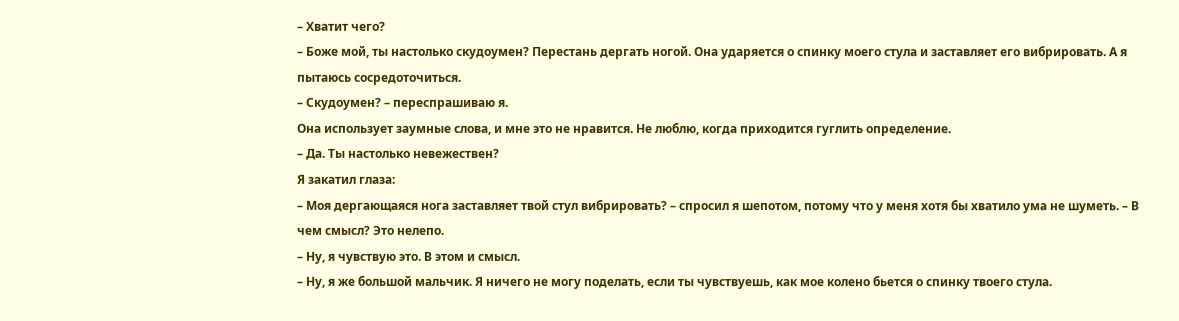– Хватит чего?
– Боже мой, ты настолько скудоумен? Перестань дергать ногой. Она ударяется о спинку моего стула и заставляет его вибрировать. А я пытаюсь сосредоточиться.
– Скудоумен? – переспрашиваю я.
Она использует заумные слова, и мне это не нравится. Не люблю, когда приходится гуглить определение.
– Да. Ты настолько невежествен?
Я закатил глаза:
– Моя дергающаяся нога заставляет твой стул вибрировать? – спросил я шепотом, потому что у меня хотя бы хватило ума не шуметь. – В чем смысл? Это нелепо.
– Ну, я чувствую это. В этом и смысл.
– Ну, я же большой мальчик. Я ничего не могу поделать, если ты чувствуешь, как мое колено бьется о спинку твоего стула.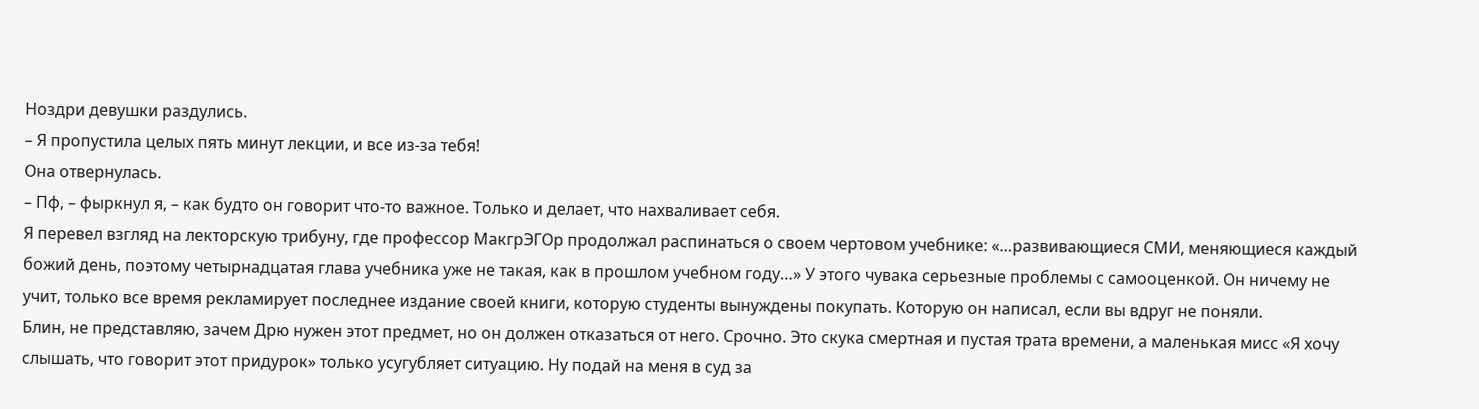Ноздри девушки раздулись.
– Я пропустила целых пять минут лекции, и все из-за тебя!
Она отвернулась.
– Пф, – фыркнул я, – как будто он говорит что-то важное. Только и делает, что нахваливает себя.
Я перевел взгляд на лекторскую трибуну, где профессор МакгрЭГОр продолжал распинаться о своем чертовом учебнике: «…развивающиеся СМИ, меняющиеся каждый божий день, поэтому четырнадцатая глава учебника уже не такая, как в прошлом учебном году…» У этого чувака серьезные проблемы с самооценкой. Он ничему не учит, только все время рекламирует последнее издание своей книги, которую студенты вынуждены покупать. Которую он написал, если вы вдруг не поняли.
Блин, не представляю, зачем Дрю нужен этот предмет, но он должен отказаться от него. Срочно. Это скука смертная и пустая трата времени, а маленькая мисс «Я хочу слышать, что говорит этот придурок» только усугубляет ситуацию. Ну подай на меня в суд за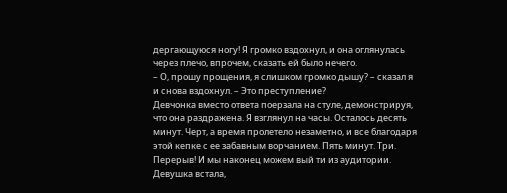дергающуюся ногу! Я громко вздохнул, и она оглянулась через плечо, впрочем, сказать ей было нечего.
– О, прошу прощения, я слишком громко дышу? – сказал я и снова вздохнул. – Это преступление?
Девчонка вместо ответа поерзала на стуле, демонстрируя, что она раздражена. Я взглянул на часы. Осталось десять минут. Черт, а время пролетело незаметно, и все благодаря этой кепке с ее забавным ворчанием. Пять минут. Три. Перерыв! И мы наконец можем вый ти из аудитории. Девушка встала,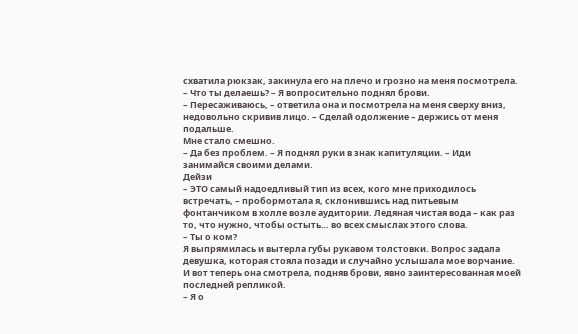схватила рюкзак, закинула его на плечо и грозно на меня посмотрела.
– Что ты делаешь? – Я вопросительно поднял брови.
– Пересаживаюсь, – ответила она и посмотрела на меня сверху вниз, недовольно скривив лицо. – Сделай одолжение – держись от меня подальше.
Мне стало смешно.
– Да без проблем. – Я поднял руки в знак капитуляции. – Иди занимайся своими делами.
Дейзи
– ЭТО самый надоедливый тип из всех, кого мне приходилось встречать, – пробормотала я, склонившись над питьевым фонтанчиком в холле возле аудитории. Ледяная чистая вода – как раз то, что нужно, чтобы остыть… во всех смыслах этого слова.
– Ты о ком?
Я выпрямилась и вытерла губы рукавом толстовки. Вопрос задала девушка, которая стояла позади и случайно услышала мое ворчание. И вот теперь она смотрела, подняв брови, явно заинтересованная моей последней репликой.
– Я о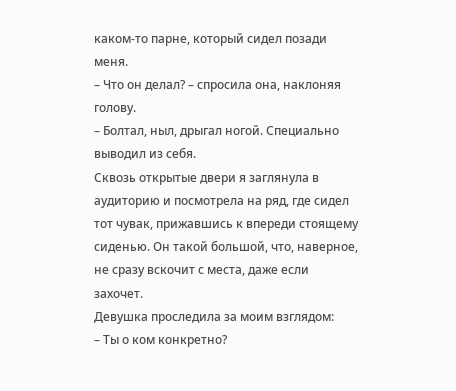каком-то парне, который сидел позади меня.
– Что он делал? – спросила она, наклоняя голову.
– Болтал, ныл, дрыгал ногой. Специально выводил из себя.
Сквозь открытые двери я заглянула в аудиторию и посмотрела на ряд, где сидел тот чувак, прижавшись к впереди стоящему сиденью. Он такой большой, что, наверное, не сразу вскочит с места, даже если захочет.
Девушка проследила за моим взглядом:
– Ты о ком конкретно?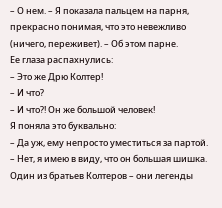– О нем. – Я показала пальцем на парня, прекрасно понимая, что это невежливо (ничего, переживет). – Об этом парне.
Ее глаза распахнулись:
– Это же Дрю Колтер!
– И что?
– И что?! Он же большой человек!
Я поняла это буквально:
– Да уж, ему непросто уместиться за партой.
– Нет, я имею в виду, что он большая шишка. Один из братьев Колтеров – они легенды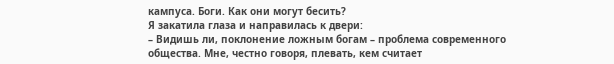кампуса. Боги. Как они могут бесить?
Я закатила глаза и направилась к двери:
– Видишь ли, поклонение ложным богам – проблема современного общества. Мне, честно говоря, плевать, кем считает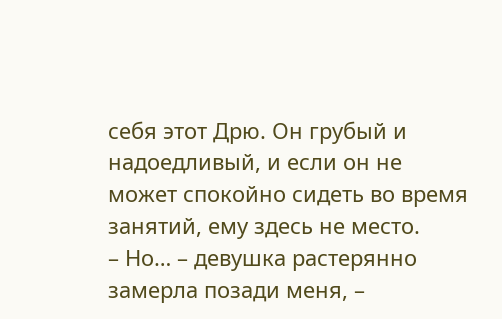себя этот Дрю. Он грубый и надоедливый, и если он не может спокойно сидеть во время занятий, ему здесь не место.
– Но… – девушка растерянно замерла позади меня, –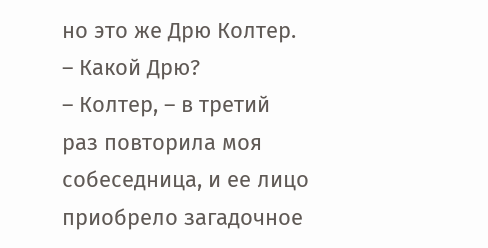но это же Дрю Колтер.
– Какой Дрю?
– Колтер, – в третий раз повторила моя собеседница, и ее лицо приобрело загадочное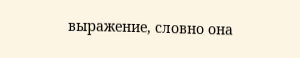выражение, словно она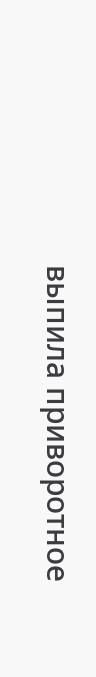выпила приворотное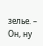зелье. – Он, ну